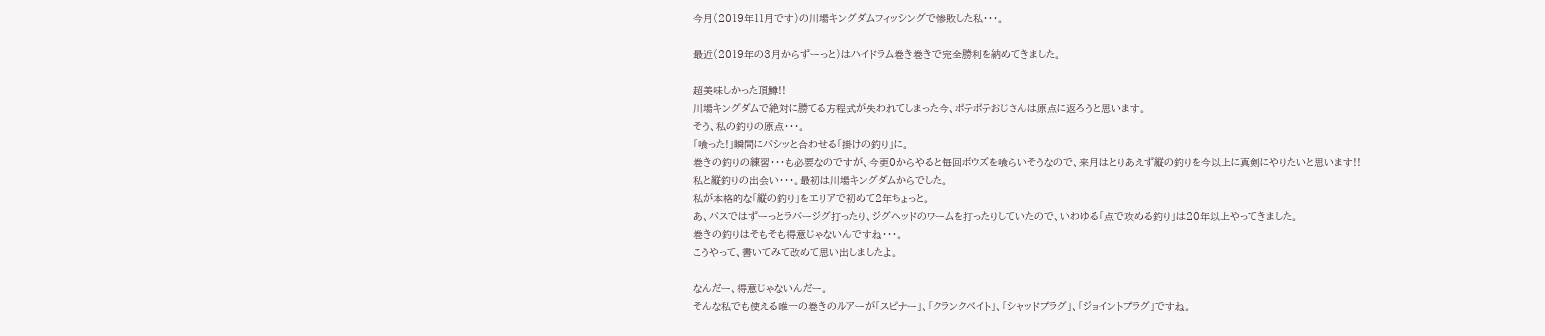今月(2019年11月です)の川場キングダムフィッシングで惨敗した私・・・。

最近(2019年の3月からずーっと)はハイドラム巻き巻きで完全勝利を納めてきました。

超美味しかった頂鱒!!
川場キングダムで絶対に勝てる方程式が失われてしまった今、ポテポテおじさんは原点に返ろうと思います。
そう、私の釣りの原点・・・。
「喰った!」瞬間にバシッと合わせる「掛けの釣り」に。
巻きの釣りの練習・・・も必要なのですが、今更0からやると毎回ボウズを喰らいそうなので、来月はとりあえず縦の釣りを今以上に真剣にやりたいと思います!!
私と縦釣りの出会い・・・。最初は川場キングダムからでした。
私が本格的な「縦の釣り」をエリアで初めて2年ちょっと。
あ、バスではずーっとラバージグ打ったり、ジグヘッドのワームを打ったりしていたので、いわゆる「点で攻める釣り」は20年以上やってきました。
巻きの釣りはそもそも得意じゃないんですね・・・。
こうやって、書いてみて改めて思い出しましたよ。

なんだー、得意じゃないんだー。
そんな私でも使える唯一の巻きのルアーが「スピナー」、「クランクベイト」、「シャッドプラグ」、「ジョイントプラグ」ですね。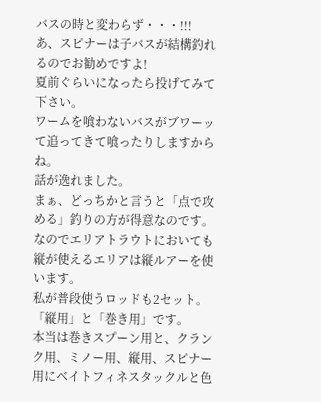バスの時と変わらず・・・!!!
あ、スピナーは子バスが結構釣れるのでお勧めですよ!
夏前ぐらいになったら投げてみて下さい。
ワームを喰わないバスがブワーッて追ってきて喰ったりしますからね。
話が逸れました。
まぁ、どっちかと言うと「点で攻める」釣りの方が得意なのです。
なのでエリアトラウトにおいても縦が使えるエリアは縦ルアーを使います。
私が普段使うロッドも2セット。
「縦用」と「巻き用」です。
本当は巻きスプーン用と、クランク用、ミノー用、縦用、スピナー用にベイトフィネスタックルと色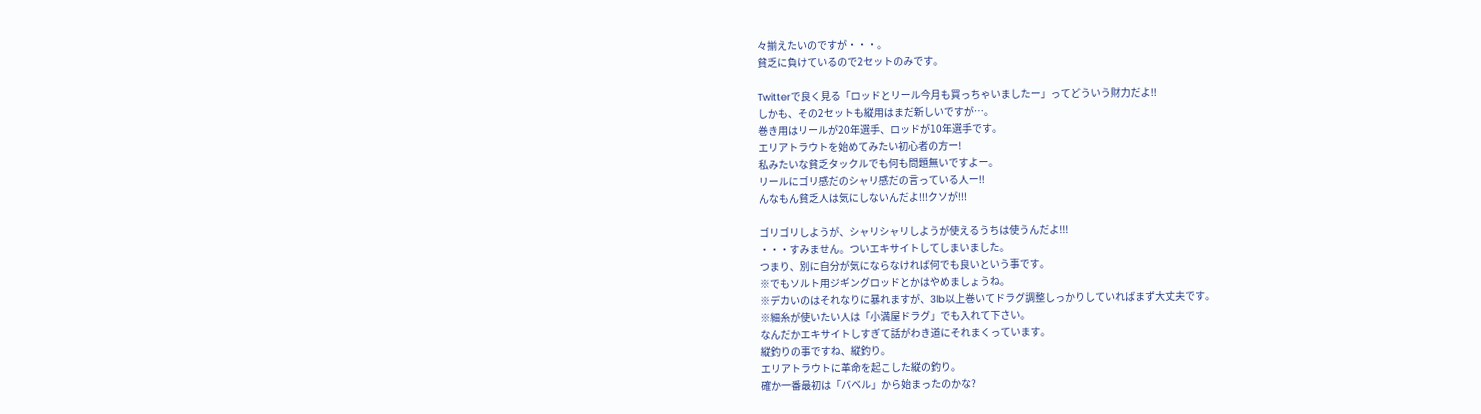々揃えたいのですが・・・。
貧乏に負けているので2セットのみです。

Twitterで良く見る「ロッドとリール今月も買っちゃいましたー」ってどういう財力だよ!!
しかも、その2セットも縦用はまだ新しいですが…。
巻き用はリールが20年選手、ロッドが10年選手です。
エリアトラウトを始めてみたい初心者の方ー!
私みたいな貧乏タックルでも何も問題無いですよー。
リールにゴリ感だのシャリ感だの言っている人ー!!
んなもん貧乏人は気にしないんだよ!!!クソが!!!

ゴリゴリしようが、シャリシャリしようが使えるうちは使うんだよ!!!
・・・すみません。ついエキサイトしてしまいました。
つまり、別に自分が気にならなければ何でも良いという事です。
※でもソルト用ジギングロッドとかはやめましょうね。
※デカいのはそれなりに暴れますが、3lb以上巻いてドラグ調整しっかりしていればまず大丈夫です。
※細糸が使いたい人は「小満屋ドラグ」でも入れて下さい。
なんだかエキサイトしすぎて話がわき道にそれまくっています。
縦釣りの事ですね、縦釣り。
エリアトラウトに革命を起こした縦の釣り。
確か一番最初は「バベル」から始まったのかな?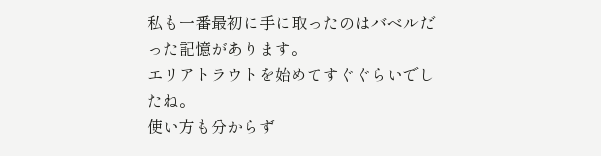私も一番最初に手に取ったのはバベルだった記憶があります。
エリアトラウトを始めてすぐぐらいでしたね。
使い方も分からず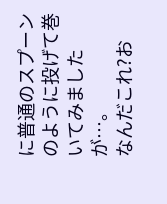に普通のスプーンのように投げて巻いてみましたが…。
なんだこれ?お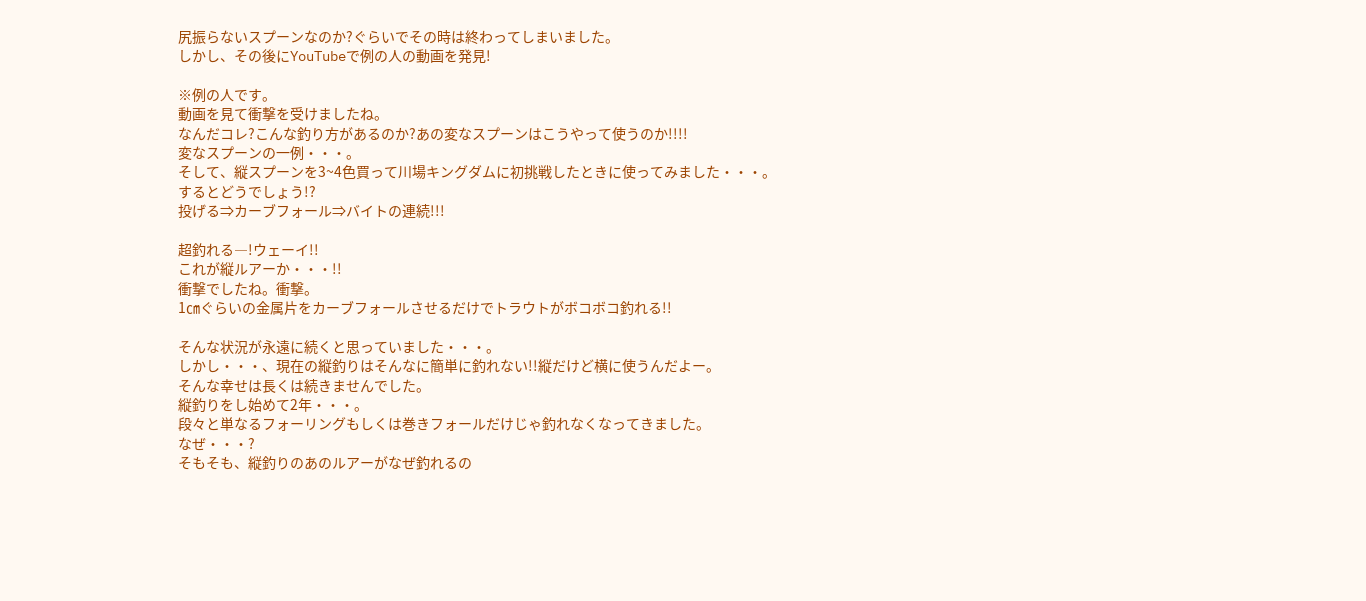尻振らないスプーンなのか?ぐらいでその時は終わってしまいました。
しかし、その後にYouTubeで例の人の動画を発見!

※例の人です。
動画を見て衝撃を受けましたね。
なんだコレ?こんな釣り方があるのか?あの変なスプーンはこうやって使うのか!!!!
変なスプーンの一例・・・。
そして、縦スプーンを3~4色買って川場キングダムに初挑戦したときに使ってみました・・・。
するとどうでしょう!?
投げる⇒カーブフォール⇒バイトの連続!!!

超釣れる―!ウェーイ!!
これが縦ルアーか・・・!!
衝撃でしたね。衝撃。
1㎝ぐらいの金属片をカーブフォールさせるだけでトラウトがボコボコ釣れる!!

そんな状況が永遠に続くと思っていました・・・。
しかし・・・、現在の縦釣りはそんなに簡単に釣れない!!縦だけど横に使うんだよー。
そんな幸せは長くは続きませんでした。
縦釣りをし始めて2年・・・。
段々と単なるフォーリングもしくは巻きフォールだけじゃ釣れなくなってきました。
なぜ・・・?
そもそも、縦釣りのあのルアーがなぜ釣れるの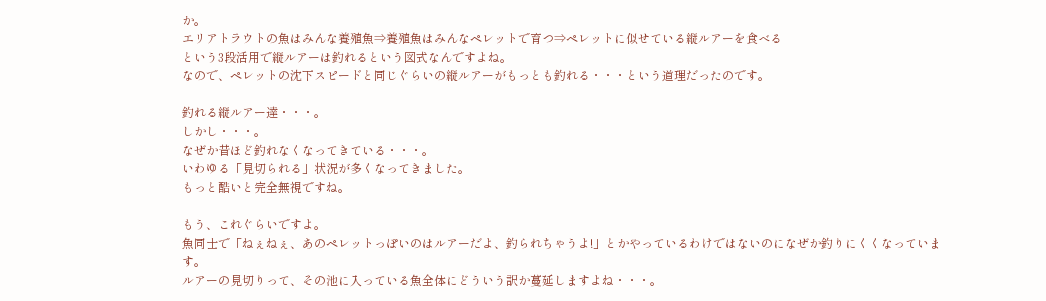か。
エリアトラウトの魚はみんな養殖魚⇒養殖魚はみんなペレットで育つ⇒ペレットに似せている縦ルアーを食べる
という3段活用で縦ルアーは釣れるという図式なんですよね。
なので、ペレットの沈下スピードと同じぐらいの縦ルアーがもっとも釣れる・・・という道理だったのです。

釣れる縦ルアー達・・・。
しかし・・・。
なぜか昔ほど釣れなくなってきている・・・。
いわゆる「見切られる」状況が多くなってきました。
もっと酷いと完全無視ですね。

もう、これぐらいですよ。
魚同士で「ねぇねぇ、あのペレットっぽいのはルアーだよ、釣られちゃうよ!」とかやっているわけではないのになぜか釣りにくくなっています。
ルアーの見切りって、その池に入っている魚全体にどういう訳か蔓延しますよね・・・。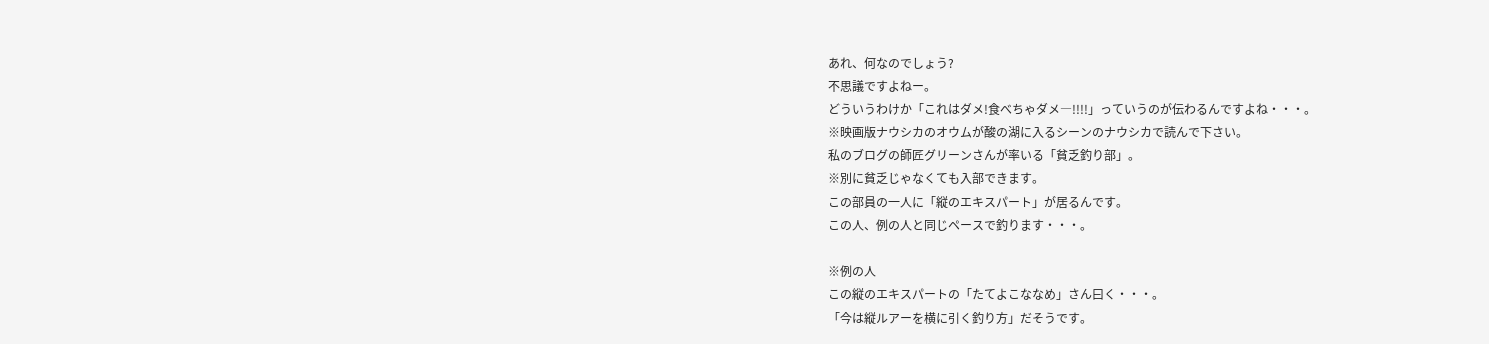あれ、何なのでしょう?
不思議ですよねー。
どういうわけか「これはダメ!食べちゃダメ―!!!!」っていうのが伝わるんですよね・・・。
※映画版ナウシカのオウムが酸の湖に入るシーンのナウシカで読んで下さい。
私のブログの師匠グリーンさんが率いる「貧乏釣り部」。
※別に貧乏じゃなくても入部できます。
この部員の一人に「縦のエキスパート」が居るんです。
この人、例の人と同じペースで釣ります・・・。

※例の人
この縦のエキスパートの「たてよこななめ」さん曰く・・・。
「今は縦ルアーを横に引く釣り方」だそうです。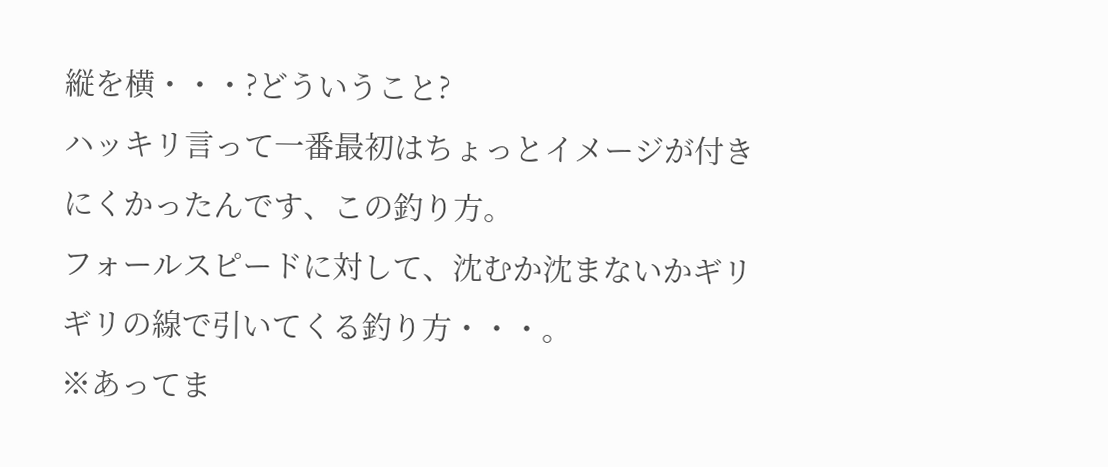縦を横・・・?どういうこと?
ハッキリ言って一番最初はちょっとイメージが付きにくかったんです、この釣り方。
フォールスピードに対して、沈むか沈まないかギリギリの線で引いてくる釣り方・・・。
※あってま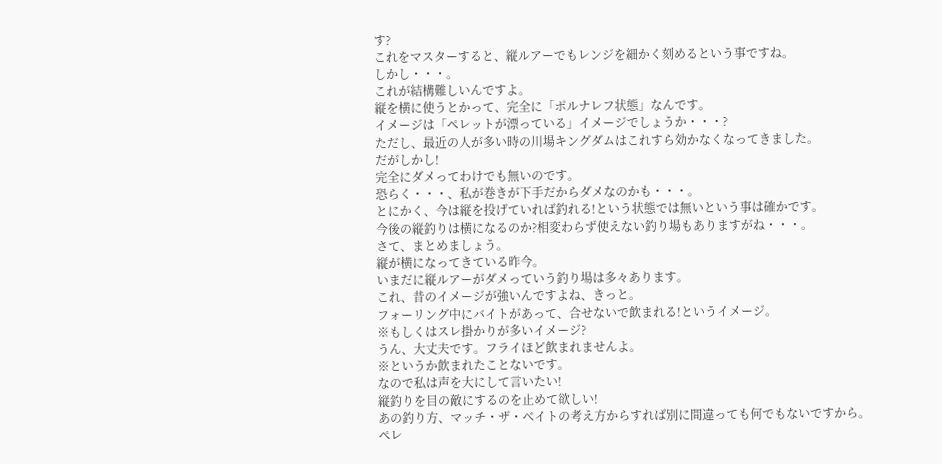す?
これをマスターすると、縦ルアーでもレンジを細かく刻めるという事ですね。
しかし・・・。
これが結構難しいんですよ。
縦を横に使うとかって、完全に「ポルナレフ状態」なんです。
イメージは「ペレットが漂っている」イメージでしょうか・・・?
ただし、最近の人が多い時の川場キングダムはこれすら効かなくなってきました。
だがしかし!
完全にダメってわけでも無いのです。
恐らく・・・、私が巻きが下手だからダメなのかも・・・。
とにかく、今は縦を投げていれば釣れる!という状態では無いという事は確かです。
今後の縦釣りは横になるのか?相変わらず使えない釣り場もありますがね・・・。
さて、まとめましょう。
縦が横になってきている昨今。
いまだに縦ルアーがダメっていう釣り場は多々あります。
これ、昔のイメージが強いんですよね、きっと。
フォーリング中にバイトがあって、合せないで飲まれる!というイメージ。
※もしくはスレ掛かりが多いイメージ?
うん、大丈夫です。フライほど飲まれませんよ。
※というか飲まれたことないです。
なので私は声を大にして言いたい!
縦釣りを目の敵にするのを止めて欲しい!
あの釣り方、マッチ・ザ・ベイトの考え方からすれば別に間違っても何でもないですから。
ペレ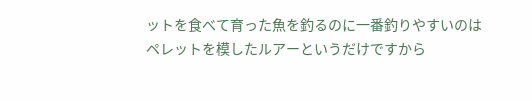ットを食べて育った魚を釣るのに一番釣りやすいのはペレットを模したルアーというだけですから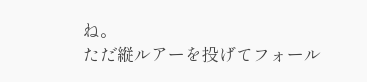ね。
ただ縦ルアーを投げてフォール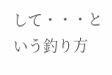して・・・という釣り方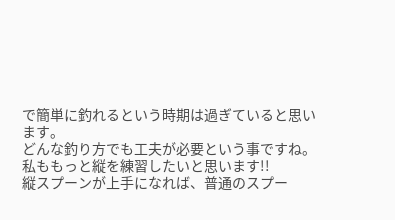で簡単に釣れるという時期は過ぎていると思います。
どんな釣り方でも工夫が必要という事ですね。
私ももっと縦を練習したいと思います!!
縦スプーンが上手になれば、普通のスプー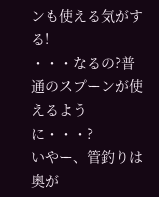ンも使える気がする!
・・・なるの?普通のスプーンが使えるように・・・?
いやー、管釣りは奥が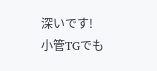深いです!
小管TGでも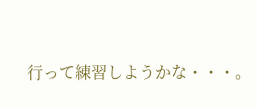行って練習しようかな・・・。